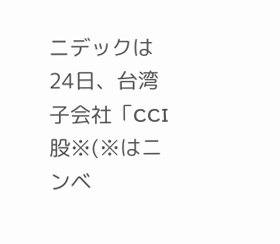ニデックは24日、台湾子会社「CCI股※(※はニンベ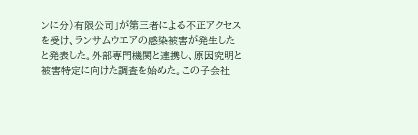ンに分)有限公司」が第三者による不正アクセスを受け、ランサムウエアの感染被害が発生したと発表した。外部専門機関と連携し、原因究明と被害特定に向けた調査を始めた。この子会社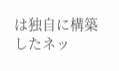は独自に構築したネッ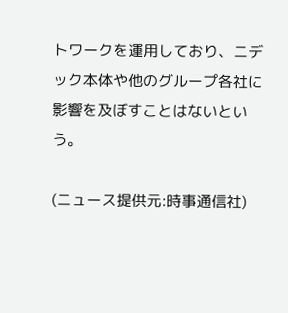トワークを運用しており、ニデック本体や他のグループ各社に影響を及ぼすことはないという。

(ニュース提供元:時事通信社)